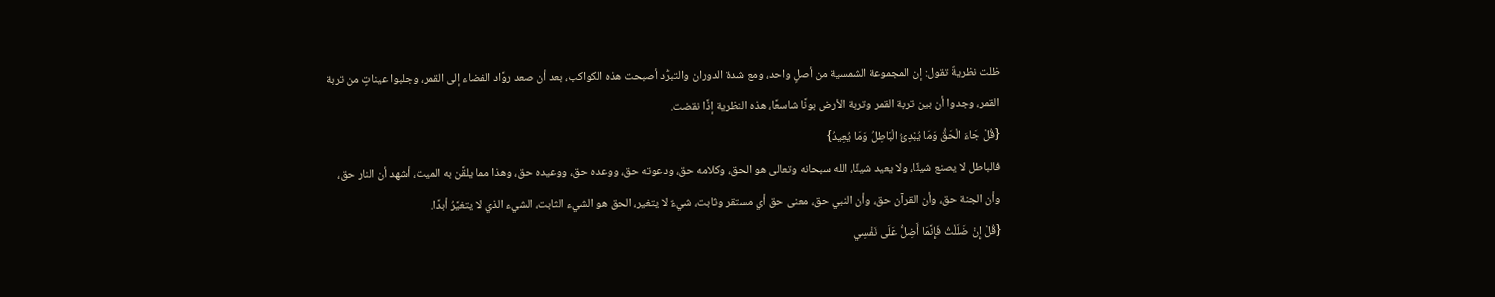ظلت نظريةٌ تقول: إن المجموعة الشمسية من أصلٍ واحد، ومع شدة الدوران والتبرُّد أصبحت هذه الكواكب، بعد أن صعد روَّاد الفضاء إلى القمر، وجلبوا عيناتٍ من تربة القمر، وجدوا أن بين تربة القمر وتربة الأرض بونًا شاسعًا، هذه النظرية إذًا نقضت.
{قُلْ جَاءَ الْحَقُّ وَمَا يُبْدِئُ الْبَاطِلُ وَمَا يُعِيدُ}
فالباطل لا يصنع شيئًا، ولا يعيد شيئًا، الله سبحانه وتعالى هو الحق، وكلامه حق، ودعوته حق، ووعده حق، ووعيده حق، وهذا مما يلقَّن به الميت، أشهد أن النار حق، وأن الجنة حق، وأن القرآن حق، وأن النبي حق، معنى حق أي مستقر وثابت، شيءٌ لا يتغير، الحق هو الشيء الثابت، الشيء الذي لا يتغيَّرُ أبدًا.
{قُلْ إِنْ ضَلَلْتُ فَإِنَّمَا أَضِلُّ عَلَى نَفْسِي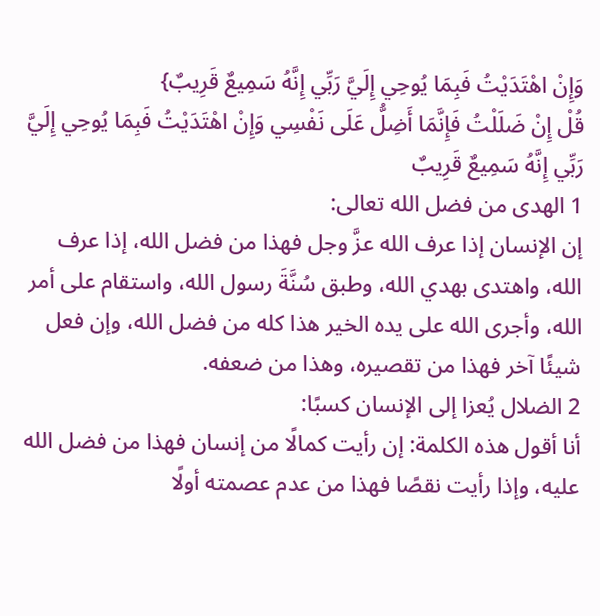وَإِنْ اهْتَدَيْتُ فَبِمَا يُوحِي إِلَيَّ رَبِّي إِنَّهُ سَمِيعٌ قَرِيبٌ}
قُلْ إِنْ ضَلَلْتُ فَإِنَّمَا أَضِلُّ عَلَى نَفْسِي وَإِنْ اهْتَدَيْتُ فَبِمَا يُوحِي إِلَيَّ رَبِّي إِنَّهُ سَمِيعٌ قَرِيبٌ
1 الهدى من فضل الله تعالى:
إن الإنسان إذا عرف الله عزَّ وجل فهذا من فضل الله، إذا عرف الله، واهتدى بهدي الله، وطبق سُنَّةَ رسول الله، واستقام على أمر الله، وأجرى الله على يده الخير هذا كله من فضل الله، وإن فعل شيئًا آخر فهذا من تقصيره، وهذا من ضعفه.
2 الضلال يُعزا إلى الإنسان كسبًا:
أنا أقول هذه الكلمة: إن رأيت كمالًا من إنسان فهذا من فضل الله عليه، وإذا رأيت نقصًا فهذا من عدم عصمته أولًا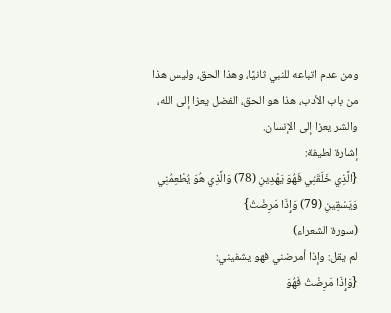ومن عدم اتباعه للنبي ثانيًا، وهذا الحق، وليس هذا من باب الأدب، هذا هو الحق، الفضل يعزا إلى الله، والشر يعزا إلى الإنسان.
إشارة لطيفة:
{الَّذِي خَلَقَنِي فَهُوَ يَهْدِينِ (78) وَالَّذِي هُوَ يُطْعِمُنِي وَيَسْقِينِ (79) وَإِذَا مَرِضْتُ}
(سورة الشعراء)
لم يقل: وإذا أمرضني فهو يشفيني:
{وَإِذَا مَرِضْتُ فَهُوَ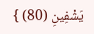يَشْفِينِ (80) }